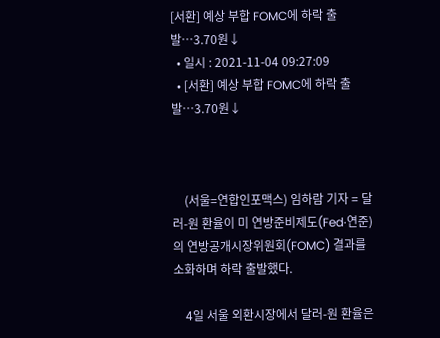[서환] 예상 부합 FOMC에 하락 출발…3.70원↓
  • 일시 : 2021-11-04 09:27:09
  • [서환] 예상 부합 FOMC에 하락 출발…3.70원↓



    (서울=연합인포맥스) 임하람 기자 = 달러-원 환율이 미 연방준비제도(Fed·연준)의 연방공개시장위원회(FOMC) 결과를 소화하며 하락 출발했다.

    4일 서울 외환시장에서 달러-원 환율은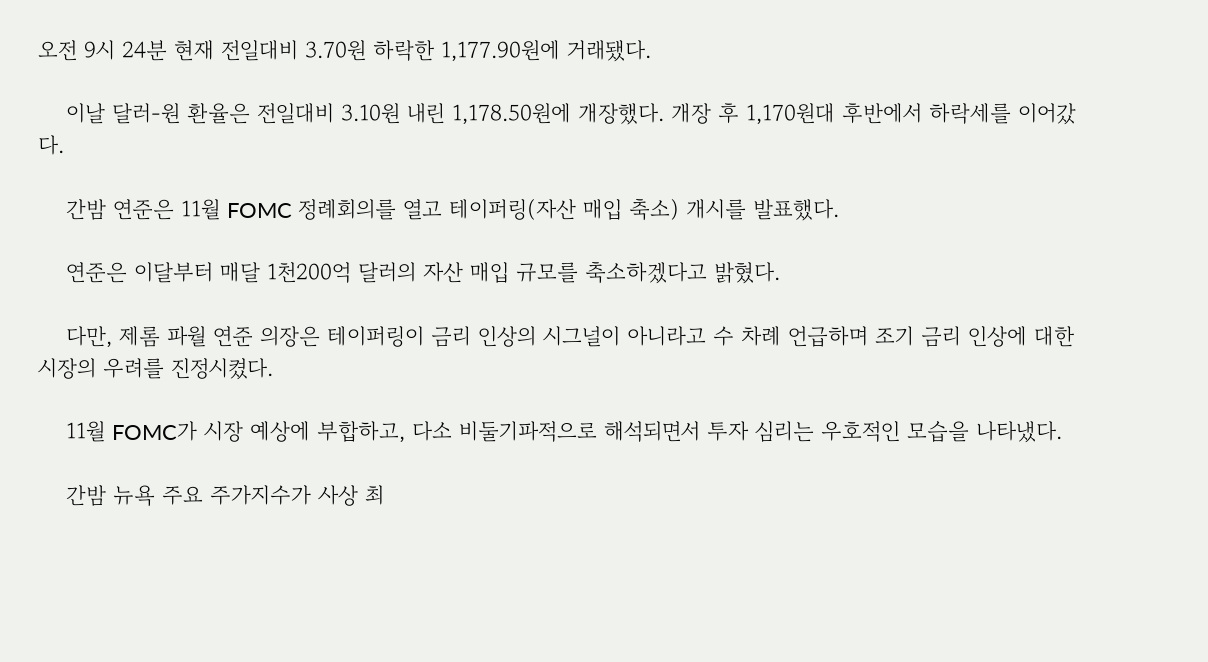오전 9시 24분 현재 전일대비 3.70원 하락한 1,177.90원에 거래됐다.

    이날 달러-원 환율은 전일대비 3.10원 내린 1,178.50원에 개장했다. 개장 후 1,170원대 후반에서 하락세를 이어갔다.

    간밤 연준은 11월 FOMC 정례회의를 열고 테이퍼링(자산 매입 축소) 개시를 발표했다.

    연준은 이달부터 매달 1천200억 달러의 자산 매입 규모를 축소하겠다고 밝혔다.

    다만, 제롬 파월 연준 의장은 테이퍼링이 금리 인상의 시그널이 아니라고 수 차례 언급하며 조기 금리 인상에 대한 시장의 우려를 진정시켰다.

    11월 FOMC가 시장 예상에 부합하고, 다소 비둘기파적으로 해석되면서 투자 심리는 우호적인 모습을 나타냈다.

    간밤 뉴욕 주요 주가지수가 사상 최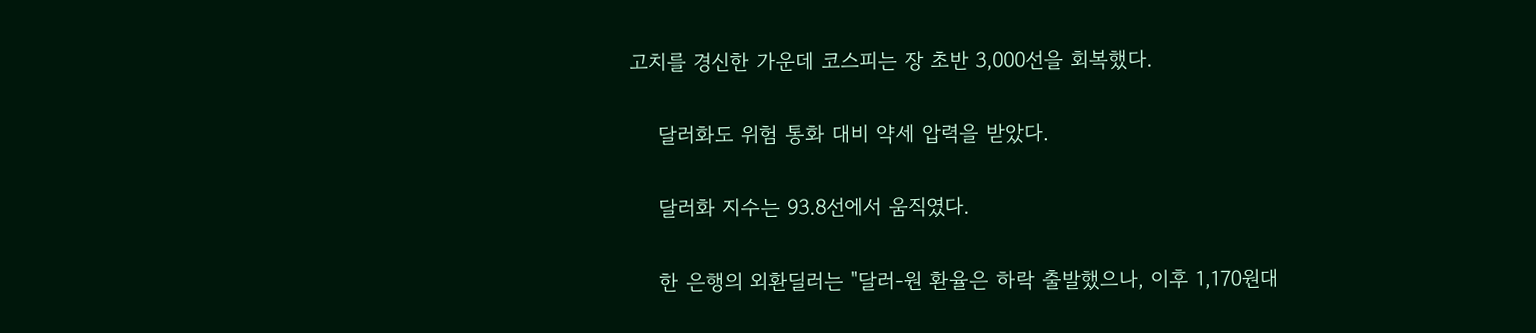고치를 경신한 가운데 코스피는 장 초반 3,000선을 회복했다.

    달러화도 위험 통화 대비 약세 압력을 받았다.

    달러화 지수는 93.8선에서 움직였다.

    한 은행의 외환딜러는 "달러-원 환율은 하락 출발했으나, 이후 1,170원대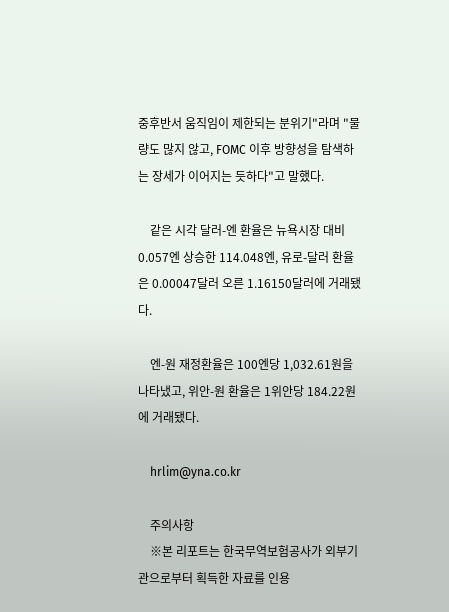중후반서 움직임이 제한되는 분위기"라며 "물량도 많지 않고, FOMC 이후 방향성을 탐색하는 장세가 이어지는 듯하다"고 말했다.

    같은 시각 달러-엔 환율은 뉴욕시장 대비 0.057엔 상승한 114.048엔, 유로-달러 환율은 0.00047달러 오른 1.16150달러에 거래됐다.

    엔-원 재정환율은 100엔당 1,032.61원을 나타냈고, 위안-원 환율은 1위안당 184.22원에 거래됐다.

    hrlim@yna.co.kr

    주의사항
    ※본 리포트는 한국무역보험공사가 외부기관으로부터 획득한 자료를 인용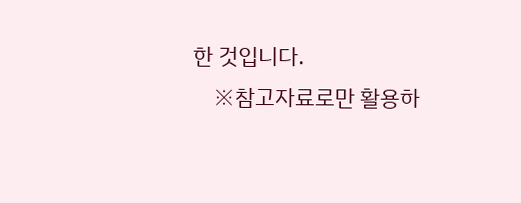한 것입니다.
    ※참고자료로만 활용하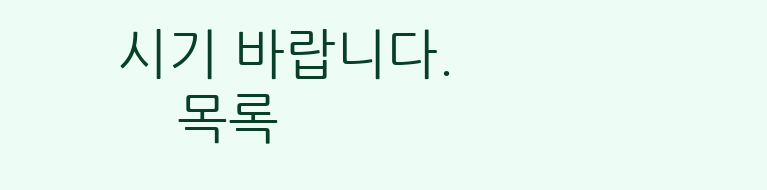시기 바랍니다.
    목록